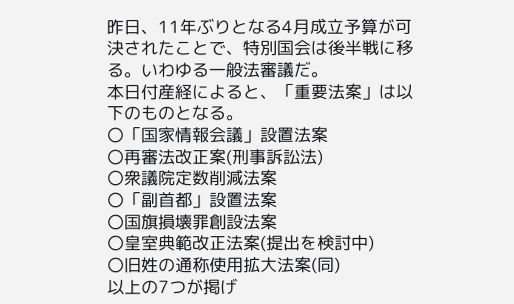昨日、11年ぶりとなる4月成立予算が可決されたことで、特別国会は後半戦に移る。いわゆる一般法審議だ。
本日付産経によると、「重要法案」は以下のものとなる。
〇「国家情報会議」設置法案
〇再審法改正案(刑事訴訟法)
〇衆議院定数削減法案
〇「副首都」設置法案
〇国旗損壊罪創設法案
〇皇室典範改正法案(提出を検討中)
〇旧姓の通称使用拡大法案(同)
以上の7つが掲げ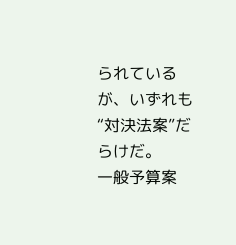られているが、いずれも“対決法案”だらけだ。
一般予算案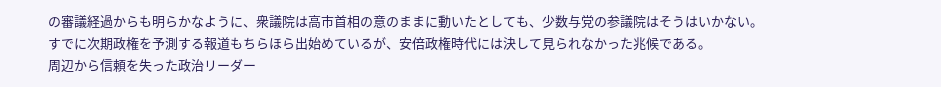の審議経過からも明らかなように、衆議院は高市首相の意のままに動いたとしても、少数与党の参議院はそうはいかない。
すでに次期政権を予測する報道もちらほら出始めているが、安倍政権時代には決して見られなかった兆候である。
周辺から信頼を失った政治リーダー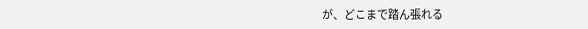が、どこまで踏ん張れる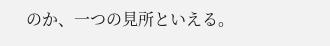のか、一つの見所といえる。